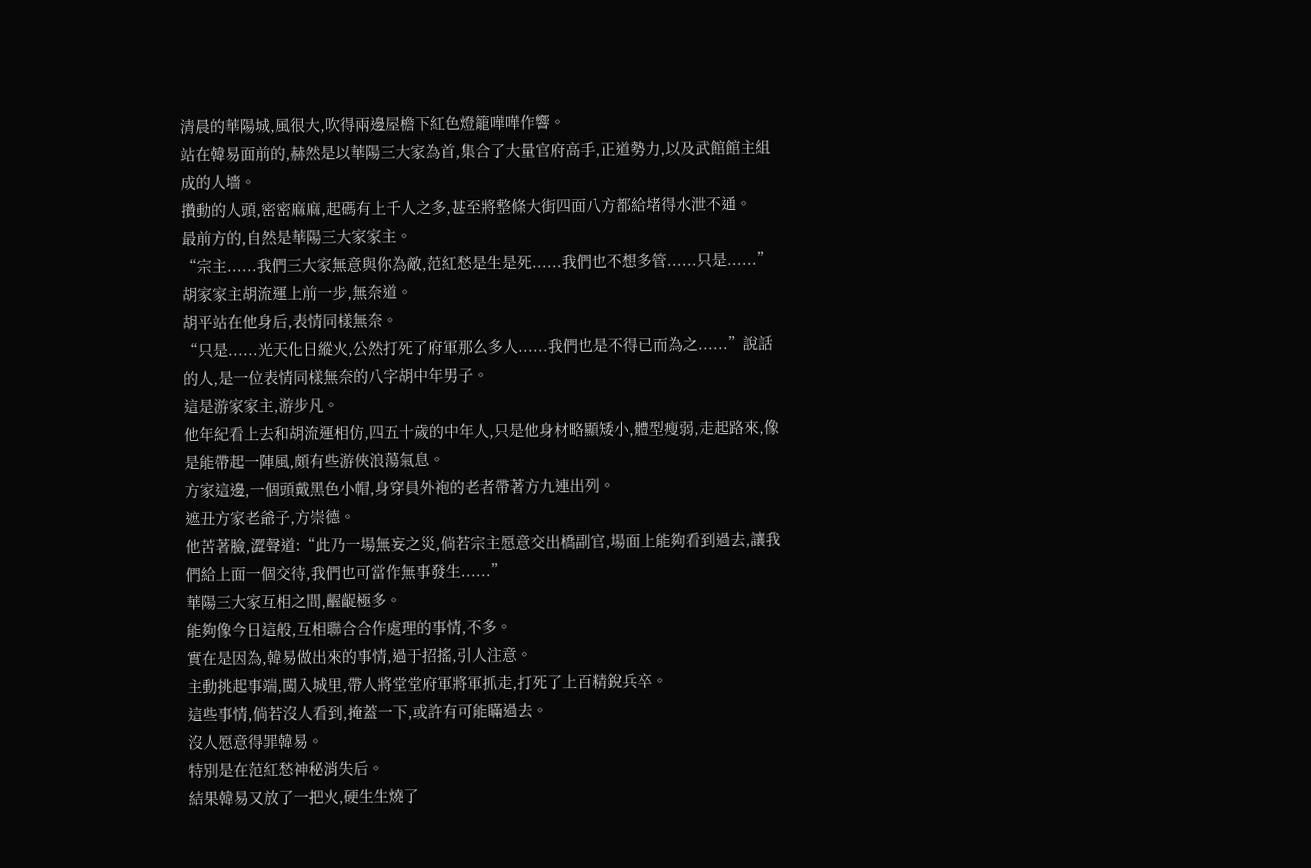清晨的華陽城,風很大,吹得兩邊屋檐下紅色燈籠嘩嘩作響。
站在韓易面前的,赫然是以華陽三大家為首,集合了大量官府高手,正道勢力,以及武館館主組成的人墻。
攢動的人頭,密密麻麻,起碼有上千人之多,甚至將整條大街四面八方都給堵得水泄不通。
最前方的,自然是華陽三大家家主。
“宗主......我們三大家無意與你為敵,范紅愁是生是死......我們也不想多管......只是......”胡家家主胡流運上前一步,無奈道。
胡平站在他身后,表情同樣無奈。
“只是......光天化日縱火,公然打死了府軍那么多人......我們也是不得已而為之......”說話的人,是一位表情同樣無奈的八字胡中年男子。
這是游家家主,游步凡。
他年紀看上去和胡流運相仿,四五十歲的中年人,只是他身材略顯矮小,體型瘦弱,走起路來,像是能帶起一陣風,頗有些游俠浪蕩氣息。
方家這邊,一個頭戴黑色小帽,身穿員外袍的老者帶著方九連出列。
遮丑方家老爺子,方崇德。
他苦著臉,澀聲道:“此乃一場無妄之災,倘若宗主愿意交出橋副官,場面上能夠看到過去,讓我們給上面一個交待,我們也可當作無事發生......”
華陽三大家互相之間,齷齪極多。
能夠像今日這般,互相聯合合作處理的事情,不多。
實在是因為,韓易做出來的事情,過于招搖,引人注意。
主動挑起事端,闖入城里,帶人將堂堂府軍將軍抓走,打死了上百精銳兵卒。
這些事情,倘若沒人看到,掩蓋一下,或許有可能瞞過去。
沒人愿意得罪韓易。
特別是在范紅愁神秘消失后。
結果韓易又放了一把火,硬生生燒了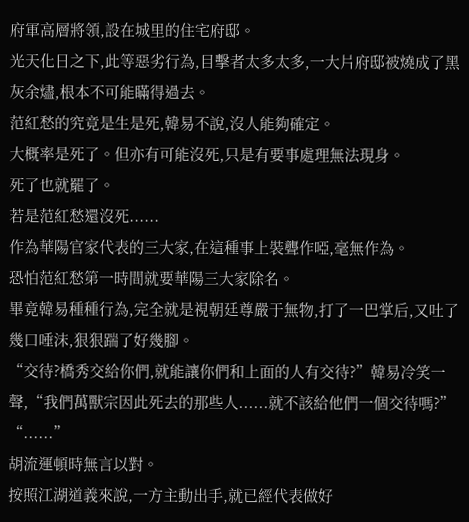府軍高層將領,設在城里的住宅府邸。
光天化日之下,此等惡劣行為,目擊者太多太多,一大片府邸被燒成了黑灰余燼,根本不可能瞞得過去。
范紅愁的究竟是生是死,韓易不說,沒人能夠確定。
大概率是死了。但亦有可能沒死,只是有要事處理無法現身。
死了也就罷了。
若是范紅愁還沒死......
作為華陽官家代表的三大家,在這種事上裝聾作啞,毫無作為。
恐怕范紅愁第一時間就要華陽三大家除名。
畢竟韓易種種行為,完全就是視朝廷尊嚴于無物,打了一巴掌后,又吐了幾口唾沫,狠狠踹了好幾腳。
“交待?橋秀交給你們,就能讓你們和上面的人有交待?”韓易冷笑一聲,“我們萬獸宗因此死去的那些人......就不該給他們一個交待嗎?”
“......”
胡流運頓時無言以對。
按照江湖道義來說,一方主動出手,就已經代表做好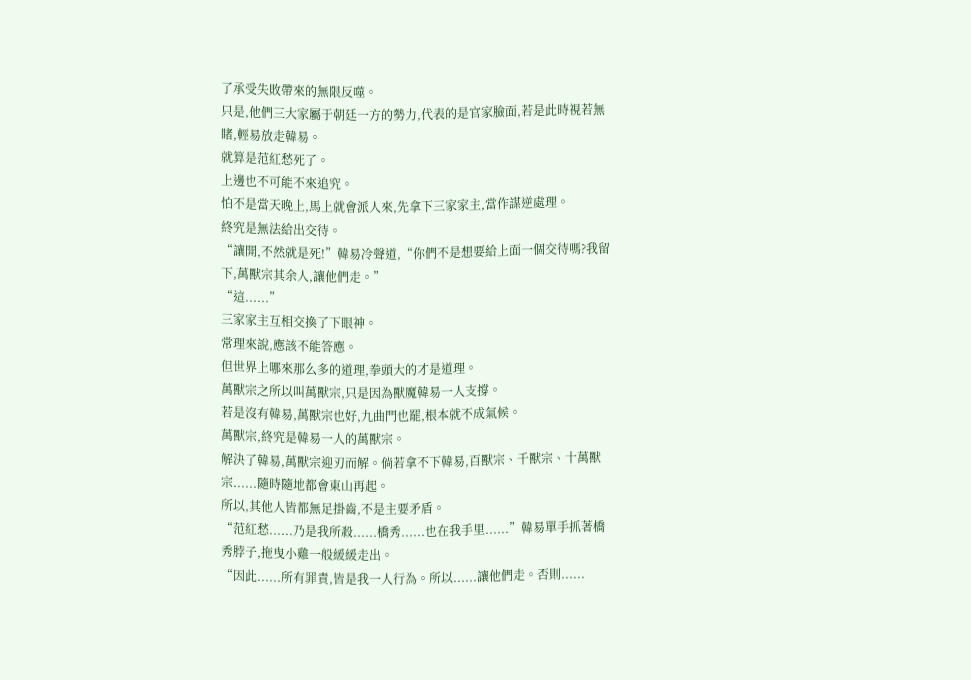了承受失敗帶來的無限反噬。
只是,他們三大家屬于朝廷一方的勢力,代表的是官家臉面,若是此時視若無睹,輕易放走韓易。
就算是范紅愁死了。
上邊也不可能不來追究。
怕不是當天晚上,馬上就會派人來,先拿下三家家主,當作謀逆處理。
終究是無法給出交待。
“讓開,不然就是死!”韓易冷聲道,“你們不是想要給上面一個交待嗎?我留下,萬獸宗其余人,讓他們走。”
“這......”
三家家主互相交換了下眼神。
常理來說,應該不能答應。
但世界上哪來那么多的道理,拳頭大的才是道理。
萬獸宗之所以叫萬獸宗,只是因為獸魔韓易一人支撐。
若是沒有韓易,萬獸宗也好,九曲門也罷,根本就不成氣候。
萬獸宗,終究是韓易一人的萬獸宗。
解決了韓易,萬獸宗迎刃而解。倘若拿不下韓易,百獸宗、千獸宗、十萬獸宗......隨時隨地都會東山再起。
所以,其他人皆都無足掛齒,不是主要矛盾。
“范紅愁......乃是我所殺......橋秀......也在我手里......”韓易單手抓著橋秀脖子,拖曳小雞一般緩緩走出。
“因此......所有罪責,皆是我一人行為。所以......讓他們走。否則......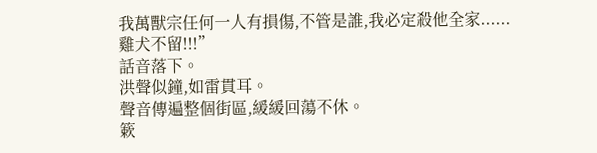我萬獸宗任何一人有損傷,不管是誰,我必定殺他全家......雞犬不留!!!”
話音落下。
洪聲似鐘,如雷貫耳。
聲音傳遍整個街區,緩緩回蕩不休。
簌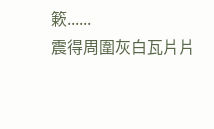簌......
震得周圍灰白瓦片片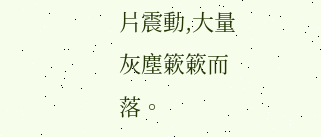片震動,大量灰塵簌簌而落。